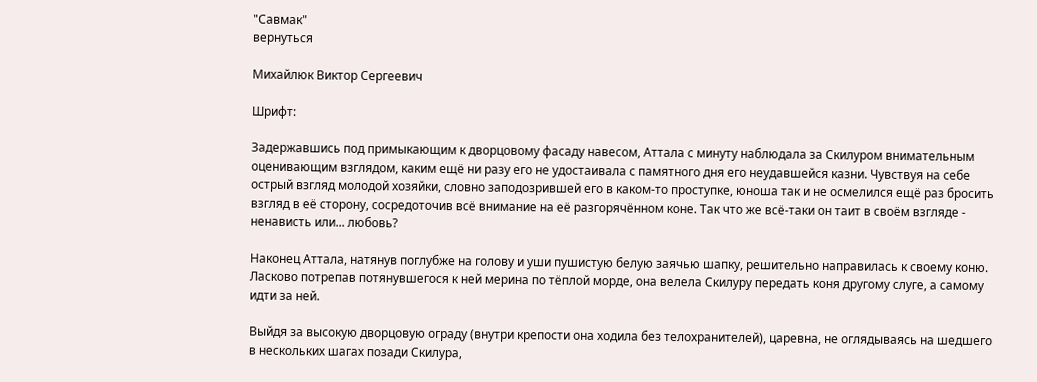"Савмак"
вернуться

Михайлюк Виктор Сергеевич

Шрифт:

Задержавшись под примыкающим к дворцовому фасаду навесом, Аттала с минуту наблюдала за Скилуром внимательным оценивающим взглядом, каким ещё ни разу его не удостаивала с памятного дня его неудавшейся казни. Чувствуя на себе острый взгляд молодой хозяйки, словно заподозрившей его в каком-то проступке, юноша так и не осмелился ещё раз бросить взгляд в её сторону, сосредоточив всё внимание на её разгорячённом коне. Так что же всё-таки он таит в своём взгляде - ненависть или... любовь?

Наконец Аттала, натянув поглубже на голову и уши пушистую белую заячью шапку, решительно направилась к своему коню. Ласково потрепав потянувшегося к ней мерина по тёплой морде, она велела Скилуру передать коня другому слуге, а самому идти за ней.

Выйдя за высокую дворцовую ограду (внутри крепости она ходила без телохранителей), царевна, не оглядываясь на шедшего в нескольких шагах позади Скилура,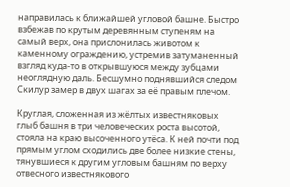направилась к ближайшей угловой башне. Быстро взбежав по крутым деревянным ступеням на самый верх, она прислонилась животом к каменному ограждению, устремив затуманенный взгляд куда-то в открывшуюся между зубцами неоглядную даль. Бесшумно поднявшийся следом Скилур замер в двух шагах за её правым плечом.

Круглая, сложенная из жёлтых известняковых глыб башня в три человеческих роста высотой, стояла на краю высоченного утёса. К ней почти под прямым углом сходились две более низкие стены, тянувшиеся к другим угловым башням по верху отвесного известнякового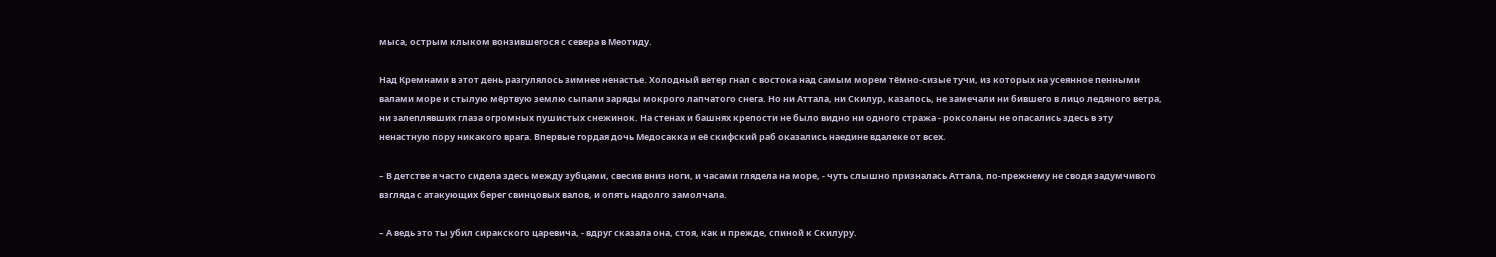мыса, острым клыком вонзившегося с севера в Меотиду.

Над Кремнами в этот день разгулялось зимнее ненастье. Холодный ветер гнал с востока над самым морем тёмно-сизые тучи, из которых на усеянное пенными валами море и стылую мёртвую землю сыпали заряды мокрого лапчатого снега. Но ни Аттала, ни Скилур, казалось, не замечали ни бившего в лицо ледяного ветра, ни залеплявших глаза огромных пушистых снежинок. На стенах и башнях крепости не было видно ни одного стража - роксоланы не опасались здесь в эту ненастную пору никакого врага. Впервые гордая дочь Медосакка и её скифский раб оказались наедине вдалеке от всех.

– В детстве я часто сидела здесь между зубцами, свесив вниз ноги, и часами глядела на море, - чуть слышно призналась Аттала, по-прежнему не сводя задумчивого взгляда с атакующих берег свинцовых валов, и опять надолго замолчала.

– А ведь это ты убил сиракского царевича, - вдруг сказала она, стоя, как и прежде, спиной к Скилуру.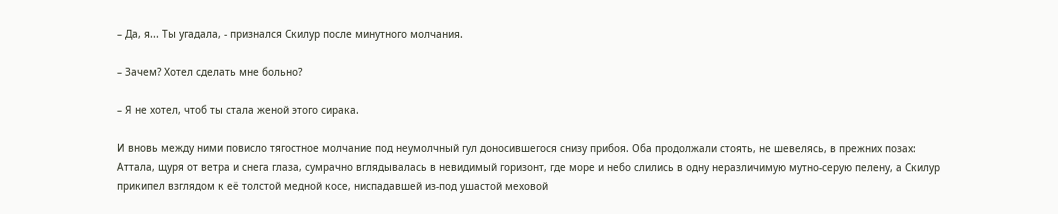– Да, я... Ты угадала, - признался Скилур после минутного молчания.

– Зачем? Хотел сделать мне больно?

– Я не хотел, чтоб ты стала женой этого сирака.

И вновь между ними повисло тягостное молчание под неумолчный гул доносившегося снизу прибоя. Оба продолжали стоять, не шевелясь, в прежних позах: Аттала, щуря от ветра и снега глаза, сумрачно вглядывалась в невидимый горизонт, где море и небо слились в одну неразличимую мутно-серую пелену, а Скилур прикипел взглядом к её толстой медной косе, ниспадавшей из-под ушастой меховой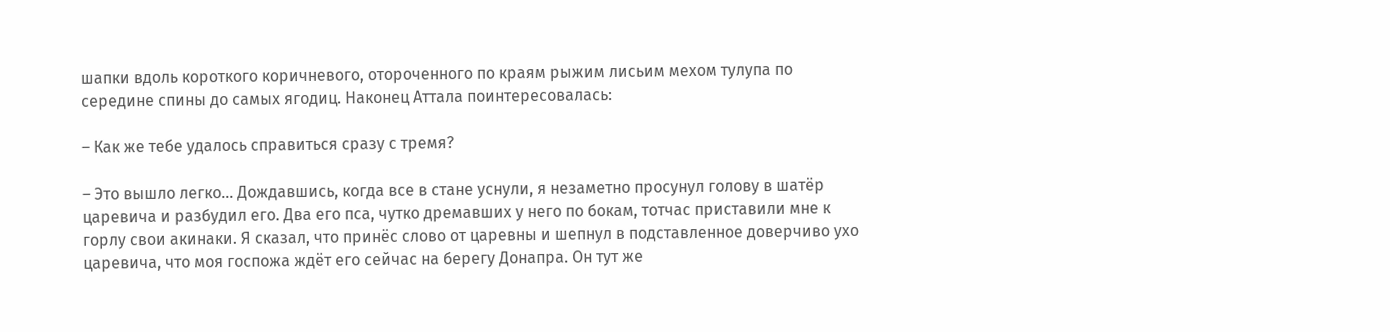шапки вдоль короткого коричневого, отороченного по краям рыжим лисьим мехом тулупа по середине спины до самых ягодиц. Наконец Аттала поинтересовалась:

– Как же тебе удалось справиться сразу с тремя?

– Это вышло легко... Дождавшись, когда все в стане уснули, я незаметно просунул голову в шатёр царевича и разбудил его. Два его пса, чутко дремавших у него по бокам, тотчас приставили мне к горлу свои акинаки. Я сказал, что принёс слово от царевны и шепнул в подставленное доверчиво ухо царевича, что моя госпожа ждёт его сейчас на берегу Донапра. Он тут же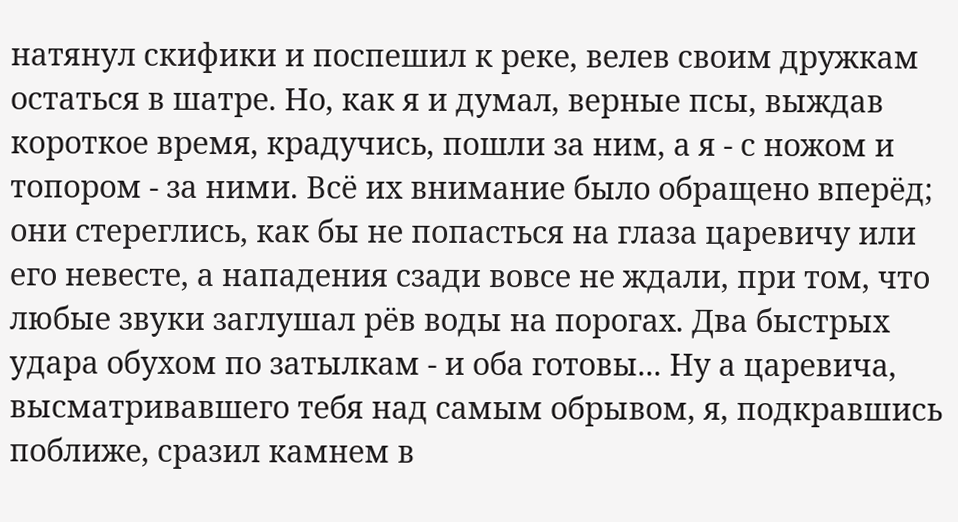натянул скифики и поспешил к реке, велев своим дружкам остаться в шатре. Но, как я и думал, верные псы, выждав короткое время, крадучись, пошли за ним, а я - с ножом и топором - за ними. Всё их внимание было обращено вперёд; они стереглись, как бы не попасться на глаза царевичу или его невесте, а нападения сзади вовсе не ждали, при том, что любые звуки заглушал рёв воды на порогах. Два быстрых удара обухом по затылкам - и оба готовы... Ну а царевича, высматривавшего тебя над самым обрывом, я, подкравшись поближе, сразил камнем в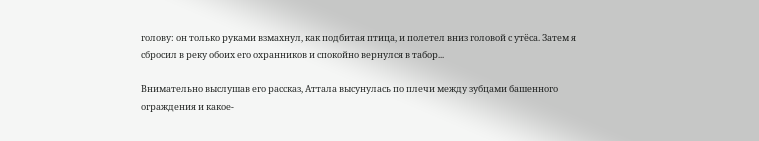голову: он только руками взмахнул, как подбитая птица, и полетел вниз головой с утёса. Затем я сбросил в реку обоих его охранников и спокойно вернулся в табор...

Внимательно выслушав его рассказ, Аттала высунулась по плечи между зубцами башенного ограждения и какое-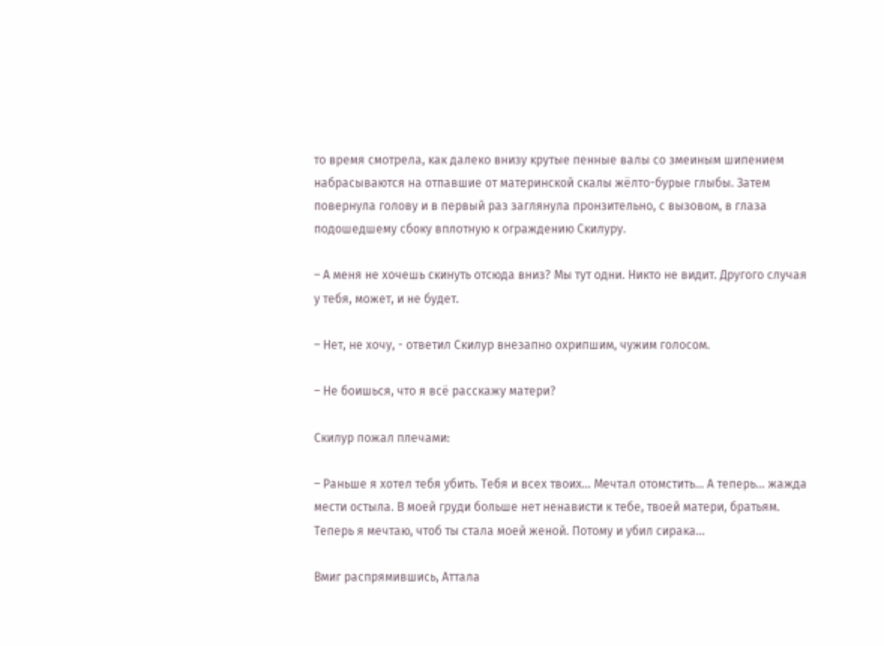то время смотрела, как далеко внизу крутые пенные валы со змеиным шипением набрасываются на отпавшие от материнской скалы жёлто-бурые глыбы. Затем повернула голову и в первый раз заглянула пронзительно, с вызовом, в глаза подошедшему сбоку вплотную к ограждению Скилуру.

– А меня не хочешь скинуть отсюда вниз? Мы тут одни. Никто не видит. Другого случая у тебя, может, и не будет.

– Нет, не хочу, - ответил Скилур внезапно охрипшим, чужим голосом.

– Не боишься, что я всё расскажу матери?

Скилур пожал плечами:

– Раньше я хотел тебя убить. Тебя и всех твоих... Мечтал отомстить... А теперь... жажда мести остыла. В моей груди больше нет ненависти к тебе, твоей матери, братьям. Теперь я мечтаю, чтоб ты стала моей женой. Потому и убил сирака...

Вмиг распрямившись, Аттала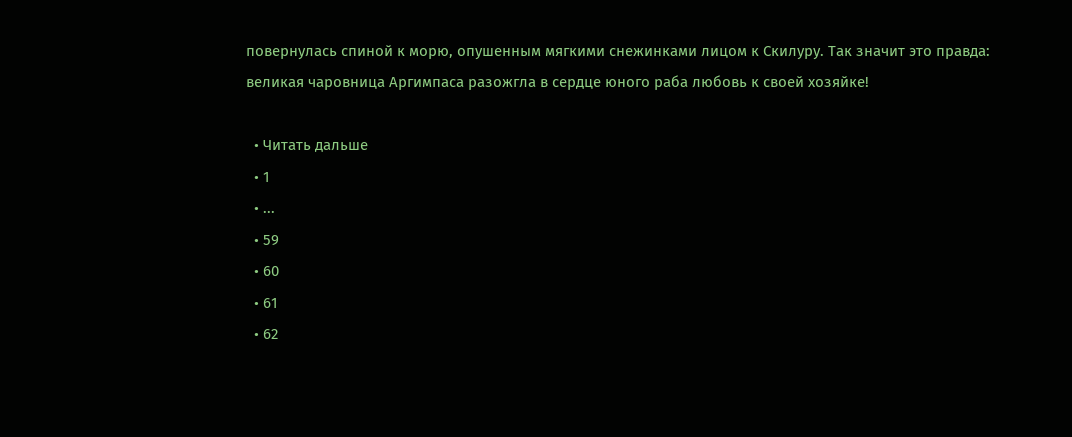повернулась спиной к морю, опушенным мягкими снежинками лицом к Скилуру. Так значит это правда: великая чаровница Аргимпаса разожгла в сердце юного раба любовь к своей хозяйке!

  • Читать дальше
  • 1
  • ...
  • 59
  • 60
  • 61
  • 62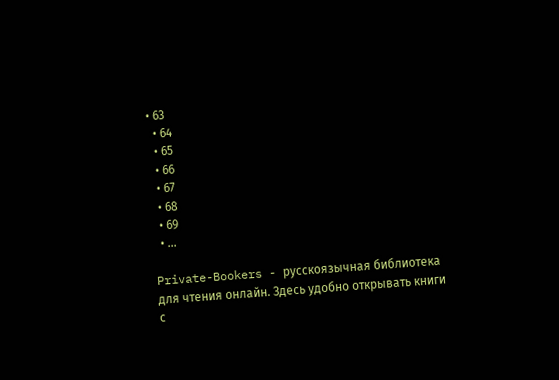• 63
  • 64
  • 65
  • 66
  • 67
  • 68
  • 69
  • ...

Private-Bookers - русскоязычная библиотека для чтения онлайн. Здесь удобно открывать книги с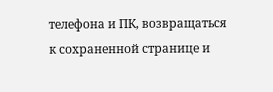телефона и ПК, возвращаться к сохраненной странице и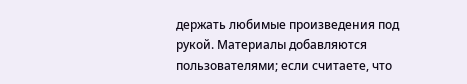держать любимые произведения под рукой. Материалы добавляются пользователями; если считаете, что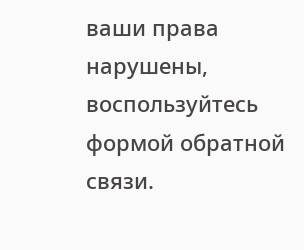ваши права нарушены, воспользуйтесь формой обратной связи.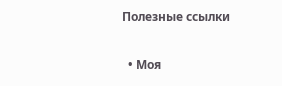Полезные ссылки

  • Моя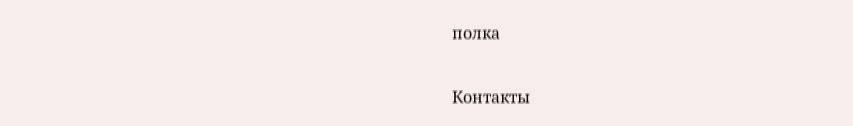полка

Контакты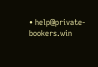• help@private-bookers.win